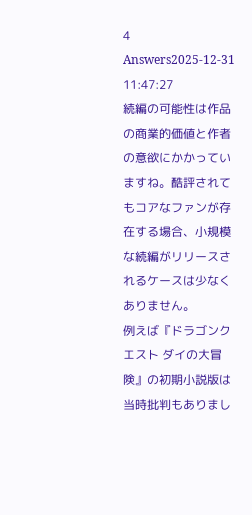4 Answers2025-12-31 11:47:27
続編の可能性は作品の商業的価値と作者の意欲にかかっていますね。酷評されてもコアなファンが存在する場合、小規模な続編がリリースされるケースは少なくありません。
例えば『ドラゴンクエスト ダイの大冒険』の初期小説版は当時批判もありまし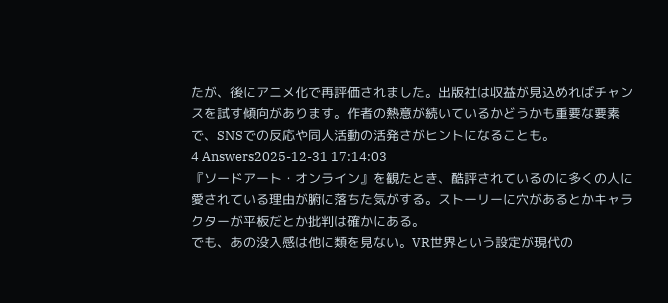たが、後にアニメ化で再評価されました。出版社は収益が見込めればチャンスを試す傾向があります。作者の熱意が続いているかどうかも重要な要素で、SNSでの反応や同人活動の活発さがヒントになることも。
4 Answers2025-12-31 17:14:03
『ソードアート・オンライン』を観たとき、酷評されているのに多くの人に愛されている理由が腑に落ちた気がする。ストーリーに穴があるとかキャラクターが平板だとか批判は確かにある。
でも、あの没入感は他に類を見ない。VR世界という設定が現代の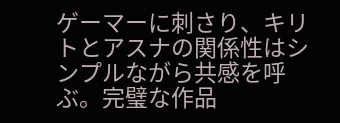ゲーマーに刺さり、キリトとアスナの関係性はシンプルながら共感を呼ぶ。完璧な作品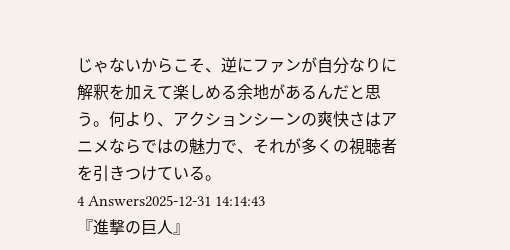じゃないからこそ、逆にファンが自分なりに解釈を加えて楽しめる余地があるんだと思う。何より、アクションシーンの爽快さはアニメならではの魅力で、それが多くの視聴者を引きつけている。
4 Answers2025-12-31 14:14:43
『進撃の巨人』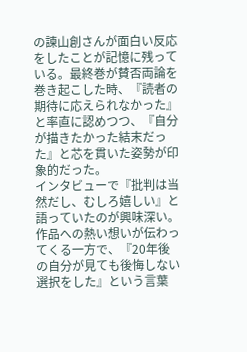の諫山創さんが面白い反応をしたことが記憶に残っている。最終巻が賛否両論を巻き起こした時、『読者の期待に応えられなかった』と率直に認めつつ、『自分が描きたかった結末だった』と芯を貫いた姿勢が印象的だった。
インタビューで『批判は当然だし、むしろ嬉しい』と語っていたのが興味深い。作品への熱い想いが伝わってくる一方で、『20年後の自分が見ても後悔しない選択をした』という言葉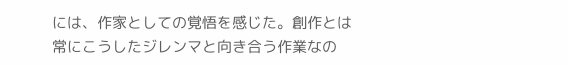には、作家としての覚悟を感じた。創作とは常にこうしたジレンマと向き合う作業なの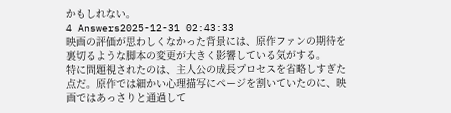かもしれない。
4 Answers2025-12-31 02:43:33
映画の評価が思わしくなかった背景には、原作ファンの期待を裏切るような脚本の変更が大きく影響している気がする。
特に問題視されたのは、主人公の成長プロセスを省略しすぎた点だ。原作では細かい心理描写にページを割いていたのに、映画ではあっさりと通過して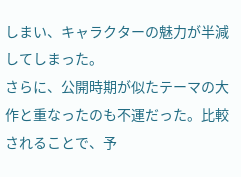しまい、キャラクターの魅力が半減してしまった。
さらに、公開時期が似たテーマの大作と重なったのも不運だった。比較されることで、予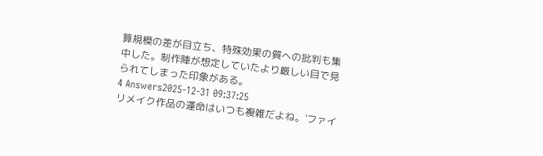算規模の差が目立ち、特殊効果の質への批判も集中した。制作陣が想定していたより厳しい目で見られてしまった印象がある。
4 Answers2025-12-31 09:37:25
リメイク作品の運命はいつも複雑だよね。'ファイ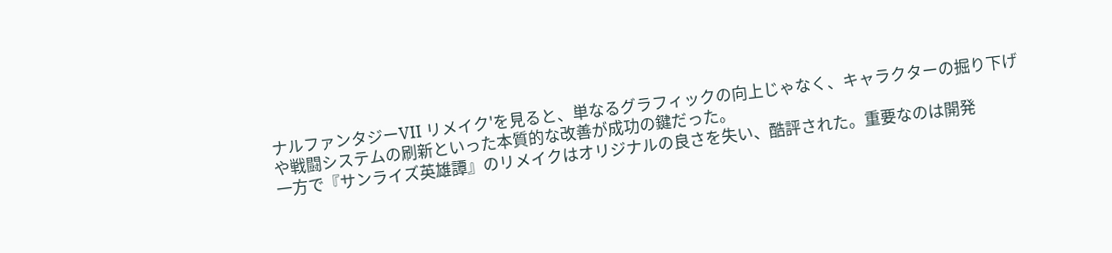ナルファンタジーVII リメイク'を見ると、単なるグラフィックの向上じゃなく、キャラクターの掘り下げや戦闘システムの刷新といった本質的な改善が成功の鍵だった。
一方で『サンライズ英雄譚』のリメイクはオリジナルの良さを失い、酷評された。重要なのは開発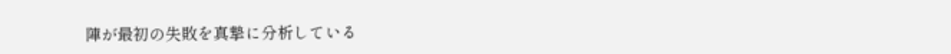陣が最初の失敗を真摯に分析している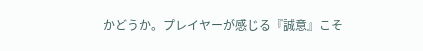かどうか。プレイヤーが感じる『誠意』こそ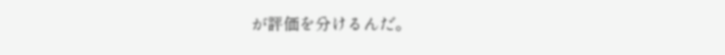が評価を分けるんだ。